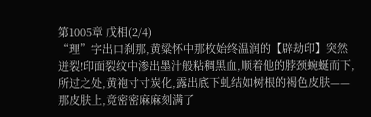第1005章 戊相(2/4)
“理”字出口刹那,黄粱怀中那枚始终温润的【辟劫印】突然迸裂!印面裂纹中渗出墨汁般粘稠黑血,顺着他的脖颈蜿蜒而下,所过之处,黄袍寸寸炭化,露出底下虬结如树根的褐色皮肤——那皮肤上,竟密密麻麻刻满了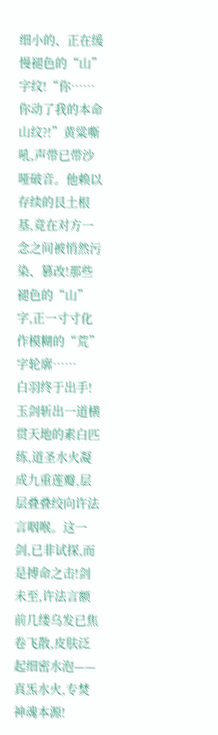细小的、正在缓慢褪色的“山”字纹!“你……你动了我的本命山纹?!”黄粱嘶吼,声带已带沙哑破音。他赖以存续的艮土根基,竟在对方一念之间被悄然污染、篡改!那些褪色的“山”字,正一寸寸化作模糊的“荒”字轮廓……
白羽终于出手!玉剑斩出一道横贯天地的素白匹练,道圣水火凝成九重莲瓣,层层叠叠绞向许法言咽喉。这一剑,已非试探,而是搏命之击!剑未至,许法言额前几缕乌发已焦卷飞散,皮肤泛起细密水泡——真炁水火,专焚神魂本源!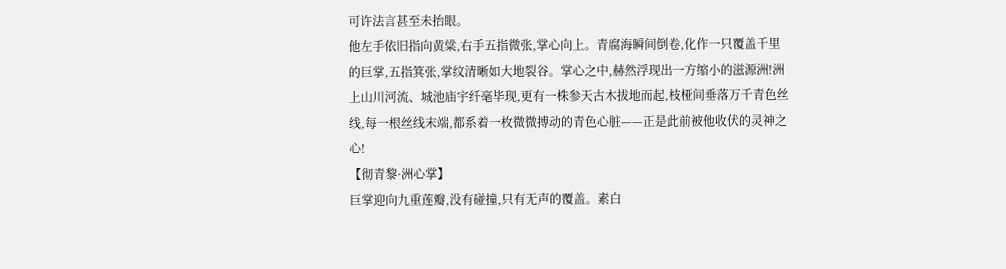可许法言甚至未抬眼。
他左手依旧指向黄粱,右手五指微张,掌心向上。青腐海瞬间倒卷,化作一只覆盖千里的巨掌,五指箕张,掌纹清晰如大地裂谷。掌心之中,赫然浮现出一方缩小的滋源洲!洲上山川河流、城池庙宇纤毫毕现,更有一株参天古木拔地而起,枝桠间垂落万千青色丝线,每一根丝线末端,都系着一枚微微搏动的青色心脏——正是此前被他收伏的灵神之心!
【彻青黎·洲心掌】
巨掌迎向九重莲瓣,没有碰撞,只有无声的覆盖。素白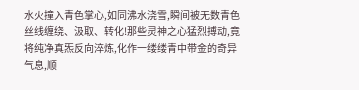水火撞入青色掌心,如同沸水浇雪,瞬间被无数青色丝线缠绕、汲取、转化!那些灵神之心猛烈搏动,竟将纯净真炁反向淬炼,化作一缕缕青中带金的奇异气息,顺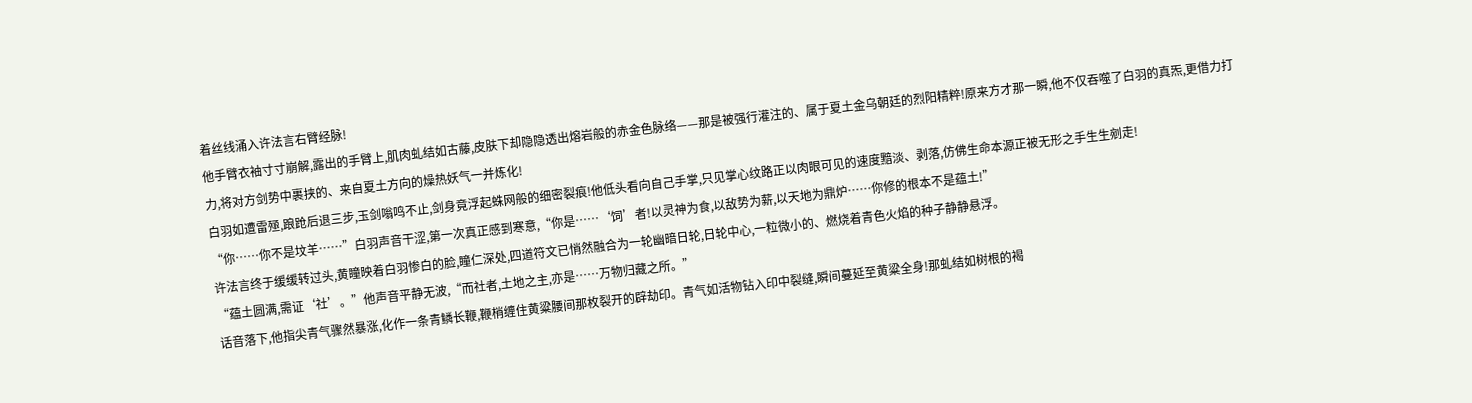着丝线涌入许法言右臂经脉!
他手臂衣袖寸寸崩解,露出的手臂上,肌肉虬结如古藤,皮肤下却隐隐透出熔岩般的赤金色脉络——那是被强行灌注的、属于夏土金乌朝廷的烈阳精粹!原来方才那一瞬,他不仅吞噬了白羽的真炁,更借力打力,将对方剑势中裹挟的、来自夏土方向的燥热妖气一并炼化!
白羽如遭雷殛,踉跄后退三步,玉剑嗡鸣不止,剑身竟浮起蛛网般的细密裂痕!他低头看向自己手掌,只见掌心纹路正以肉眼可见的速度黯淡、剥落,仿佛生命本源正被无形之手生生剜走!
“你……你不是坟羊……”白羽声音干涩,第一次真正感到寒意,“你是……‘饲’者!以灵神为食,以敌势为薪,以天地为鼎炉……你修的根本不是蕴土!”
许法言终于缓缓转过头,黄瞳映着白羽惨白的脸,瞳仁深处,四道符文已悄然融合为一轮幽暗日轮,日轮中心,一粒微小的、燃烧着青色火焰的种子静静悬浮。
“蕴土圆满,需证‘社’。”他声音平静无波,“而社者,土地之主,亦是……万物归藏之所。”
话音落下,他指尖青气骤然暴涨,化作一条青鳞长鞭,鞭梢缠住黄粱腰间那枚裂开的辟劫印。青气如活物钻入印中裂缝,瞬间蔓延至黄粱全身!那虬结如树根的褐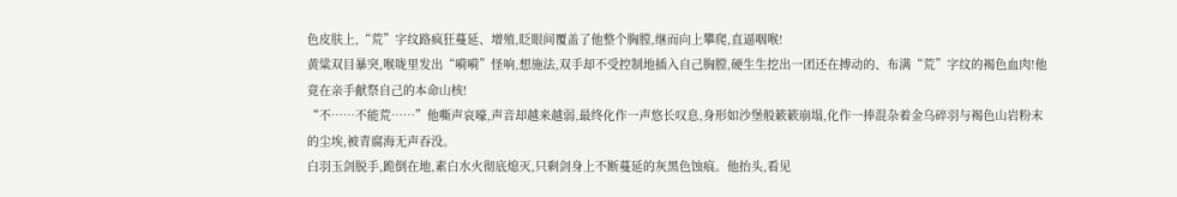色皮肤上,“荒”字纹路疯狂蔓延、增殖,眨眼间覆盖了他整个胸膛,继而向上攀爬,直逼咽喉!
黄粱双目暴突,喉咙里发出“嗬嗬”怪响,想施法,双手却不受控制地插入自己胸膛,硬生生挖出一团还在搏动的、布满“荒”字纹的褐色血肉!他竟在亲手献祭自己的本命山核!
“不……不能荒……”他嘶声哀嚎,声音却越来越弱,最终化作一声悠长叹息,身形如沙堡般簌簌崩塌,化作一捧混杂着金乌碎羽与褐色山岩粉末的尘埃,被青腐海无声吞没。
白羽玉剑脱手,跪倒在地,素白水火彻底熄灭,只剩剑身上不断蔓延的灰黑色蚀痕。他抬头,看见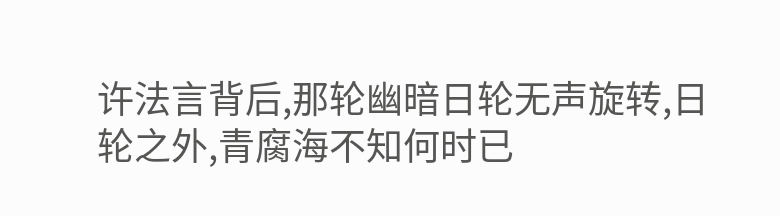许法言背后,那轮幽暗日轮无声旋转,日轮之外,青腐海不知何时已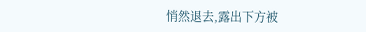悄然退去,露出下方被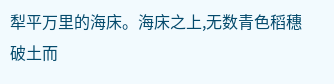犁平万里的海床。海床之上,无数青色稻穗破土而